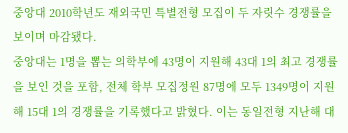중앙대 2010학년도 재외국민 특별전형 모집이 두 자릿수 경쟁률을 보이며 마감됐다.
중앙대는 1명을 뽑는 의학부에 43명이 지원해 43대 1의 최고 경쟁률을 보인 것을 포함, 전체 학부 모집정원 87명에 모두 1349명이 지원해 15대 1의 경쟁률을 기록했다고 밝혔다. 이는 동일전형 지난해 대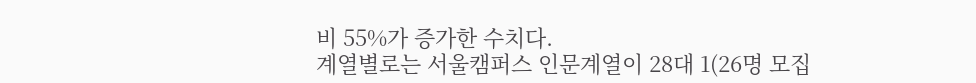비 55%가 증가한 수치다.
계열별로는 서울캠퍼스 인문계열이 28대 1(26명 모집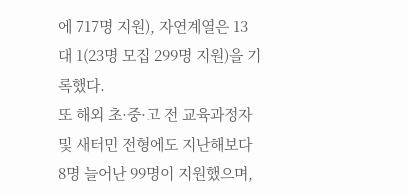에 717명 지원), 자연계열은 13대 1(23명 모집 299명 지원)을 기록했다.
또 해외 초·중·고 전 교육과정자 및 새터민 전형에도 지난해보다 8명 늘어난 99명이 지원했으며,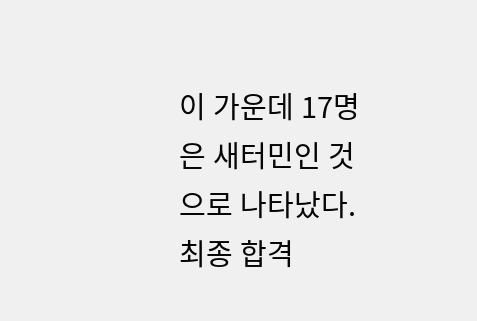이 가운데 17명은 새터민인 것으로 나타났다.
최종 합격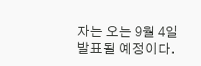자는 오는 9월 4일 발표될 예정이다.